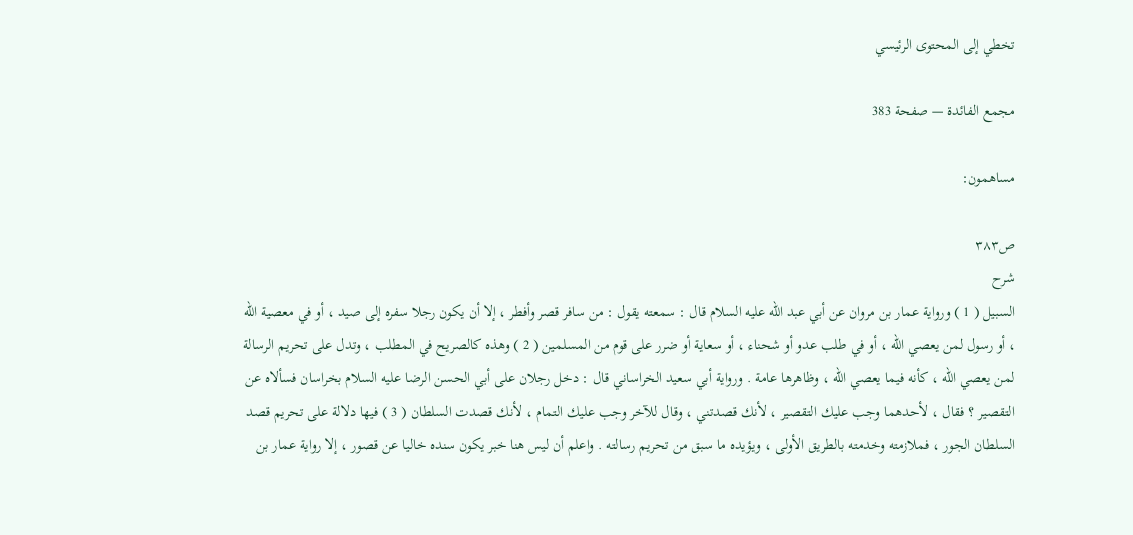تخطي إلى المحتوى الرئيسي

مجمع الفائدة — صفحة 383

مساهمون:

ص٣٨٣
شرح
السبيل ( 1 ) ورواية عمار بن مروان عن أبي عبد الله عليه السلام قال : سمعته يقول : من سافر قصر وأفطر ، إلا أن يكون رجلا سفره إلى صيد ، أو في معصية الله ، أو رسول لمن يعصي الله ، أو في طلب عدو أو شحناء ، أو سعاية أو ضرر على قوم من المسلمين ( 2 ) وهذه كالصريح في المطلب ، وتدل على تحريم الرسالة لمن يعصي الله ، كأنه فيما يعصي الله ، وظاهرها عامة . ورواية أبي سعيد الخراساني قال : دخل رجلان على أبي الحسن الرضا عليه السلام بخراسان فسألاه عن التقصير ؟ فقال ، لأحدهما وجب عليك التقصير ، لأنك قصدتني ، وقال للآخر وجب عليك التمام ، لأنك قصدت السلطان ( 3 ) فيها دلالة على تحريم قصد السلطان الجور ، فملازمته وخدمته بالطريق الأولى ، ويؤيده ما سبق من تحريم رسالته . واعلم أن ليس هنا خبر يكون سنده خاليا عن قصور ، إلا رواية عمار بن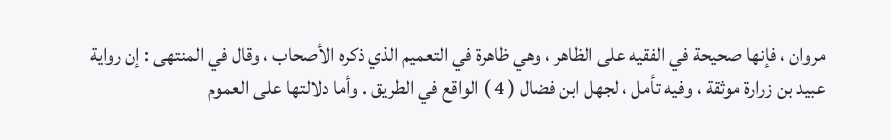مروان ، فإنها صحيحة في الفقيه على الظاهر ، وهي ظاهرة في التعميم الذي ذكره الأصحاب ، وقال في المنتهى : إن رواية عبيد بن زرارة موثقة ، وفيه تأمل ، لجهل ابن فضال ( 4 ) الواقع في الطريق . وأما دلالتها على العموم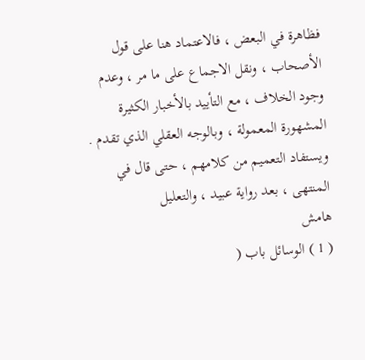فظاهرة في البعض ، فالاعتماد هنا على قول الأصحاب ، ونقل الاجماع على ما مر ، وعدم وجود الخلاف ، مع التأييد بالأخبار الكثيرة المشهورة المعمولة ، وبالوجه العقلي الذي تقدم . ويستفاد التعميم من كلامهم ، حتى قال في المنتهى ، بعد رواية عبيد ، والتعليل
هامش
( 1 ) الوسائل باب (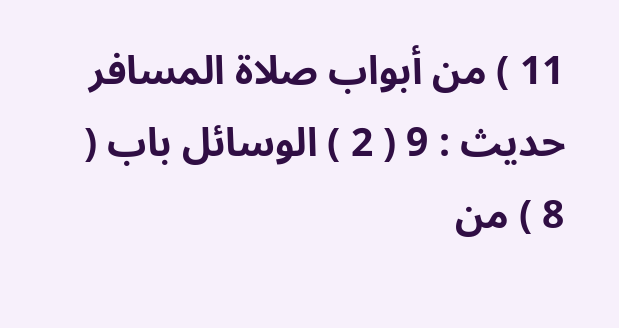11 ) من أبواب صلاة المسافر حديث : 9 ( 2 ) الوسائل باب ( 8 ) من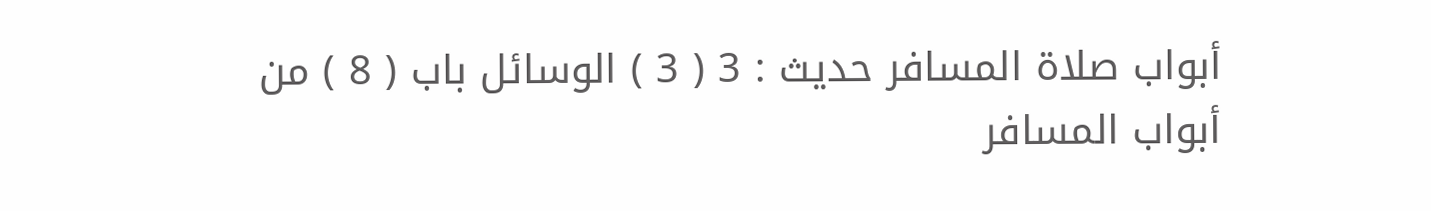أبواب صلاة المسافر حديث : 3 ( 3 ) الوسائل باب ( 8 ) من أبواب المسافر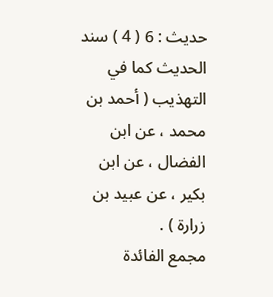حديث : 6 ( 4 ) سند الحديث كما في التهذيب ( أحمد بن محمد ، عن ابن الفضال ، عن ابن بكير ، عن عبيد بن زرارة ) .
مجمع الفائدة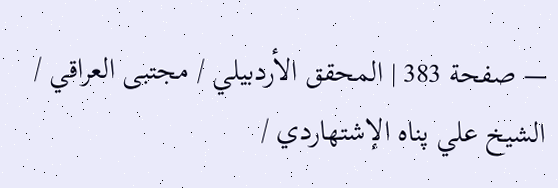— صفحة 383 | المحقق الأردبيلي / مجتبى العراقي / الشيخ علي پناه الإشتهاردي /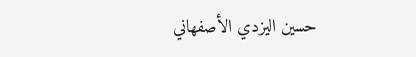حسين اليزدي الأصفهاني